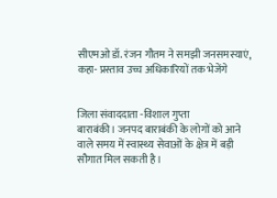सीएमओ डॉ. रंजन गौतम ने समझी जनसमस्याएं, कहा- प्रस्ताव उच्च अधिकारियों तक भेजेंगे


जिला संवाददाता -विशाल गुप्ता
बाराबंकी। जनपद बाराबंकी के लोगों को आने वाले समय में स्वास्थ्य सेवाओं के क्षेत्र में बड़ी सौगात मिल सकती है।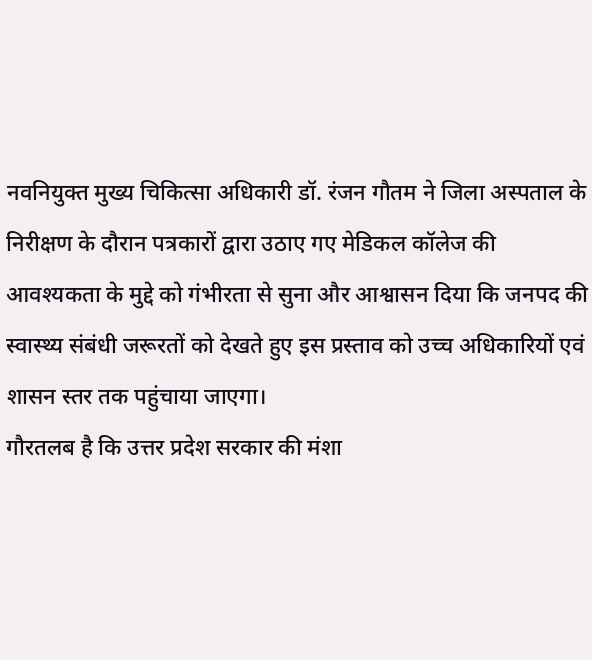नवनियुक्त मुख्य चिकित्सा अधिकारी डॉ. रंजन गौतम ने जिला अस्पताल के निरीक्षण के दौरान पत्रकारों द्वारा उठाए गए मेडिकल कॉलेज की आवश्यकता के मुद्दे को गंभीरता से सुना और आश्वासन दिया कि जनपद की स्वास्थ्य संबंधी जरूरतों को देखते हुए इस प्रस्ताव को उच्च अधिकारियों एवं शासन स्तर तक पहुंचाया जाएगा।
गौरतलब है कि उत्तर प्रदेश सरकार की मंशा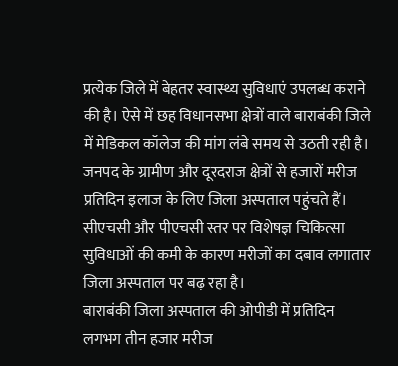प्रत्येक जिले में बेहतर स्वास्थ्य सुविधाएं उपलब्ध कराने की है। ऐसे में छह विधानसभा क्षेत्रों वाले बाराबंकी जिले में मेडिकल कॉलेज की मांग लंबे समय से उठती रही है। जनपद के ग्रामीण और दूरदराज क्षेत्रों से हजारों मरीज प्रतिदिन इलाज के लिए जिला अस्पताल पहुंचते हैं। सीएचसी और पीएचसी स्तर पर विशेषज्ञ चिकित्सा सुविधाओं की कमी के कारण मरीजों का दबाव लगातार जिला अस्पताल पर बढ़ रहा है।
बाराबंकी जिला अस्पताल की ओपीडी में प्रतिदिन लगभग तीन हजार मरीज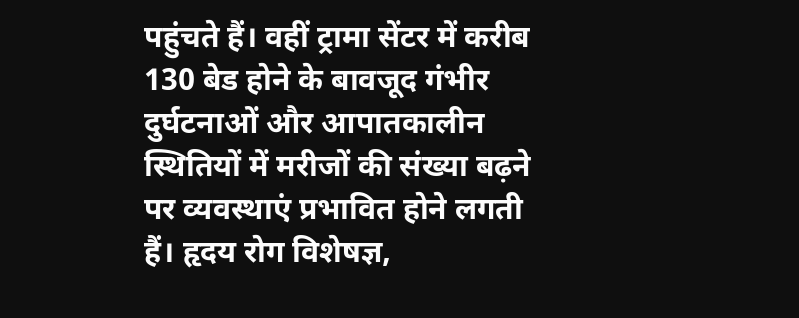पहुंचते हैं। वहीं ट्रामा सेंटर में करीब 130 बेड होने के बावजूद गंभीर दुर्घटनाओं और आपातकालीन स्थितियों में मरीजों की संख्या बढ़ने पर व्यवस्थाएं प्रभावित होने लगती हैं। हृदय रोग विशेषज्ञ,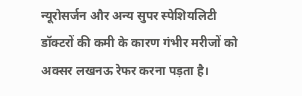न्यूरोसर्जन और अन्य सुपर स्पेशियलिटी डॉक्टरों की कमी के कारण गंभीर मरीजों को अक्सर लखनऊ रेफर करना पड़ता है।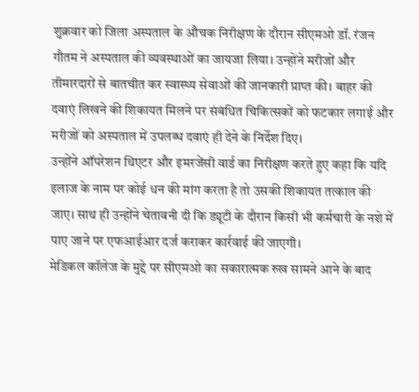शुक्रवार को जिला अस्पताल के औचक निरीक्षण के दौरान सीएमओ डॉ. रंजन गौतम ने अस्पताल की व्यवस्थाओं का जायजा लिया। उन्होंने मरीजों और तीमारदारों से बातचीत कर स्वास्थ्य सेवाओं की जानकारी प्राप्त की। बाहर की दवाएं लिखने की शिकायत मिलने पर संबंधित चिकित्सकों को फटकार लगाई और मरीजों को अस्पताल में उपलब्ध दवाएं ही देने के निर्देश दिए।
उन्होंने ऑपरेशन थिएटर और इमरजेंसी वार्ड का निरीक्षण करते हुए कहा कि यदि इलाज के नाम पर कोई धन की मांग करता है तो उसकी शिकायत तत्काल की जाए। साथ ही उन्होंने चेतावनी दी कि ड्यूटी के दौरान किसी भी कर्मचारी के नशे में पाए जाने पर एफआईआर दर्ज कराकर कार्रवाई की जाएगी।
मेडिकल कॉलेज के मुद्दे पर सीएमओ का सकारात्मक रुख सामने आने के बाद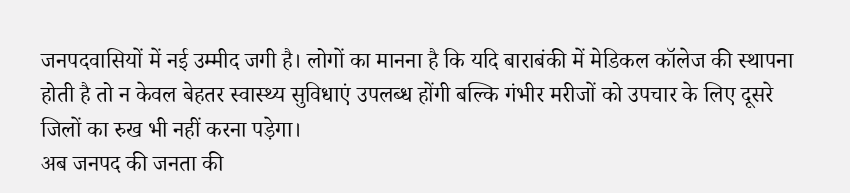जनपदवासियों में नई उम्मीद जगी है। लोगों का मानना है कि यदि बाराबंकी में मेडिकल कॉलेज की स्थापना होती है तो न केवल बेहतर स्वास्थ्य सुविधाएं उपलब्ध होंगी बल्कि गंभीर मरीजों को उपचार के लिए दूसरे जिलों का रुख भी नहीं करना पड़ेगा।
अब जनपद की जनता की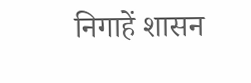निगाहें शासन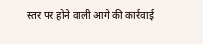स्तर पर होने वाली आगे की कार्रवाई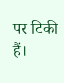पर टिकी हैं।